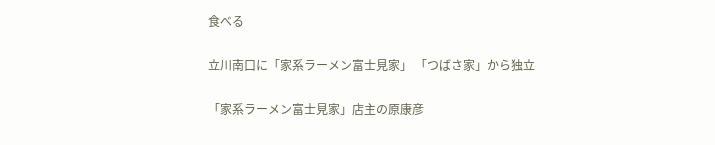食べる

立川南口に「家系ラーメン富士見家」 「つばさ家」から独立

「家系ラーメン富士見家」店主の原康彦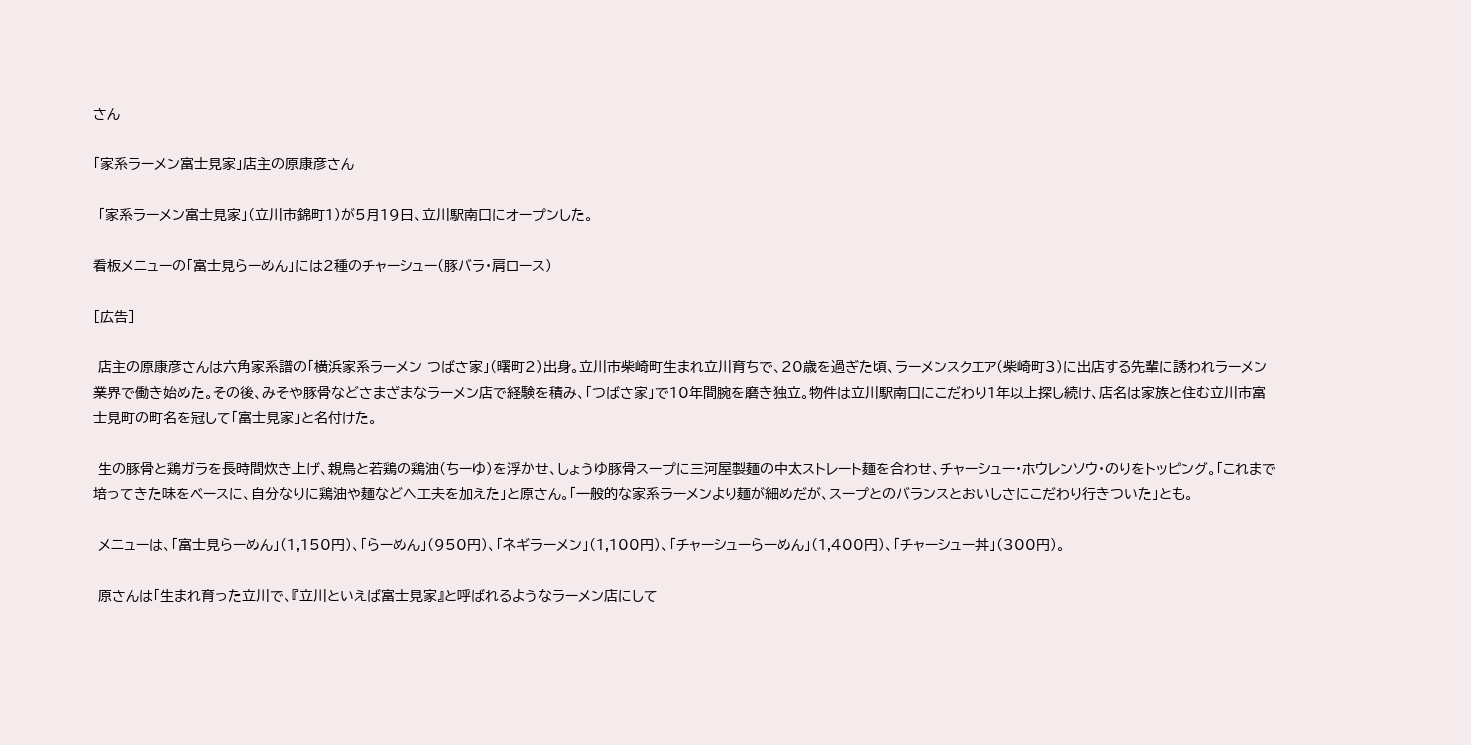さん

「家系ラーメン富士見家」店主の原康彦さん

 「家系ラーメン富士見家」(立川市錦町1)が5月19日、立川駅南口にオープンした。

看板メニューの「富士見らーめん」には2種のチャーシュー(豚バラ・肩ロース)

[広告]

 店主の原康彦さんは六角家系譜の「横浜家系ラーメン つばさ家」(曙町2)出身。立川市柴崎町生まれ立川育ちで、20歳を過ぎた頃、ラーメンスクエア(柴崎町3)に出店する先輩に誘われラーメン業界で働き始めた。その後、みそや豚骨などさまざまなラーメン店で経験を積み、「つばさ家」で10年間腕を磨き独立。物件は立川駅南口にこだわり1年以上探し続け、店名は家族と住む立川市富士見町の町名を冠して「富士見家」と名付けた。

 生の豚骨と鶏ガラを長時間炊き上げ、親鳥と若鶏の鶏油(ちーゆ)を浮かせ、しょうゆ豚骨スープに三河屋製麺の中太ストレート麺を合わせ、チャーシュー・ホウレンソウ・のりをトッピング。「これまで培ってきた味をベースに、自分なりに鶏油や麺などへ工夫を加えた」と原さん。「一般的な家系ラーメンより麺が細めだが、スープとのバランスとおいしさにこだわり行きついた」とも。

 メニューは、「富士見らーめん」(1,150円)、「らーめん」(950円)、「ネギラーメン」(1,100円)、「チャーシューらーめん」(1,400円)、「チャーシュー丼」(300円)。

 原さんは「生まれ育った立川で、『立川といえば富士見家』と呼ばれるようなラーメン店にして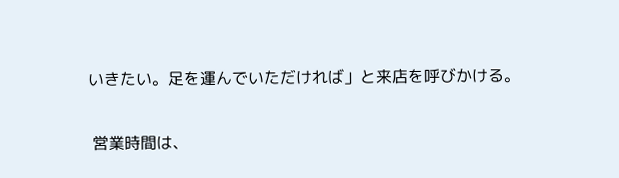いきたい。足を運んでいただければ」と来店を呼びかける。

 営業時間は、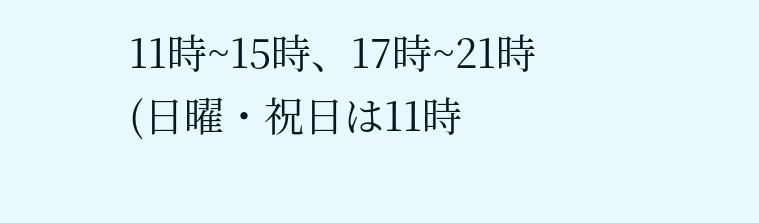11時~15時、17時~21時(日曜・祝日は11時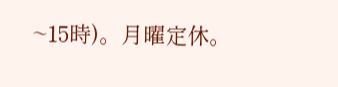~15時)。月曜定休。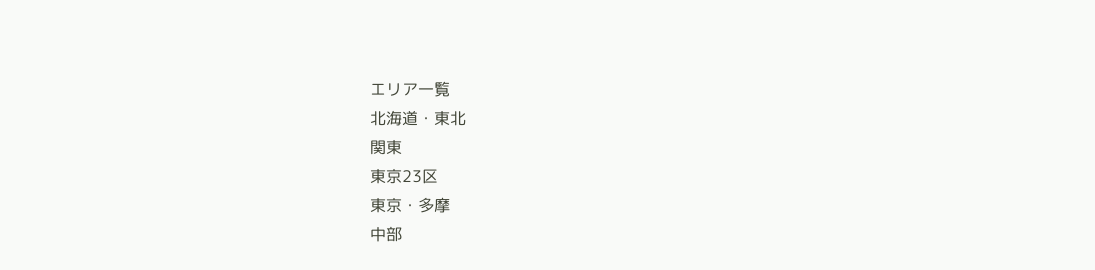エリア一覧
北海道・東北
関東
東京23区
東京・多摩
中部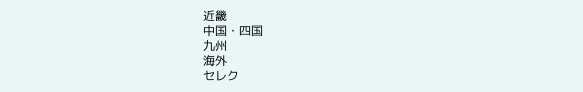近畿
中国・四国
九州
海外
セレク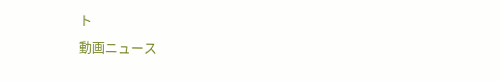ト
動画ニュース